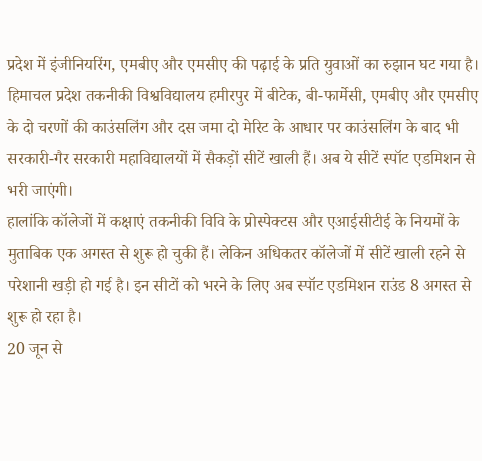प्रदेश में इंजीनियरिंग, एमबीए और एमसीए की पढ़ाई के प्रति युवाओं का रुझान घट गया है। हिमाचल प्रदेश तकनीकी विश्वविद्यालय हमीरपुर में बीटेक, बी-फार्मेसी, एमबीए और एमसीए के दो चरणों की काउंसलिंग और दस जमा दो मेरिट के आधार पर काउंसलिंग के बाद भी सरकारी-गैर सरकारी महाविद्यालयों में सैकड़ों सीटें खाली हैं। अब ये सीटें स्पॉट एडमिशन से भरी जाएंगी।
हालांकि कॉलेजों में कक्षाएं तकनीकी विवि के प्रोस्पेक्टस और एआईसीटीई के नियमों के मुताबिक एक अगस्त से शुरू हो चुकी हैं। लेकिन अधिकतर कॉलेजों में सीटें खाली रहने से परेशानी खड़ी हो गई है। इन सीटों को भरने के लिए अब स्पॉट एडमिशन राउंड 8 अगस्त से शुरू हो रहा है।
20 जून से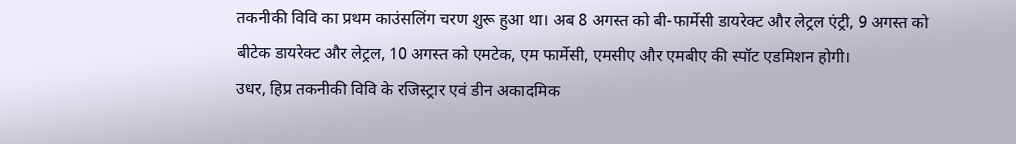तकनीकी विवि का प्रथम काउंसलिंग चरण शुरू हुआ था। अब 8 अगस्त को बी-फार्मेसी डायरेक्ट और लेट्रल एंट्री, 9 अगस्त को बीटेक डायरेक्ट और लेट्रल, 10 अगस्त को एमटेक, एम फार्मेसी, एमसीए और एमबीए की स्पॉट एडमिशन होगी।
उधर, हिप्र तकनीकी विवि के रजिस्ट्रार एवं डीन अकादमिक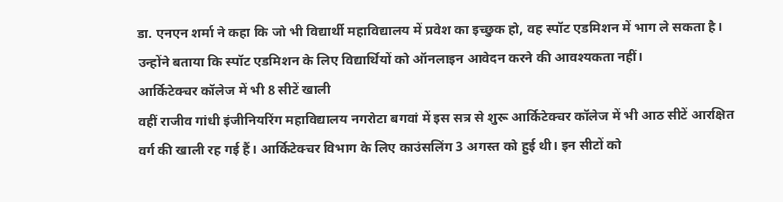डा. एनएन शर्मा ने कहा कि जो भी विद्यार्थी महाविद्यालय में प्रवेश का इच्छुक हो, वह स्पॉट एडमिशन में भाग ले सकता है। उन्होंने बताया कि स्पॉट एडमिशन के लिए विद्यार्थियों को ऑनलाइन आवेदन करने की आवश्यकता नहीं।
आर्किटेक्चर कॉलेज में भी 8 सीटें खाली
वहीं राजीव गांधी इंजीनियरिंग महाविद्यालय नगरोटा बगवां में इस सत्र से शुरू आर्किटेक्चर कॉलेज में भी आठ सीटें आरक्षित वर्ग की खाली रह गई हैं। आर्किटेक्चर विभाग के लिए काउंसलिंग 3 अगस्त को हुई थी। इन सीटों को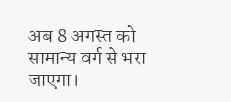अब 8 अगस्त को सामान्य वर्ग से भरा जाएगा।